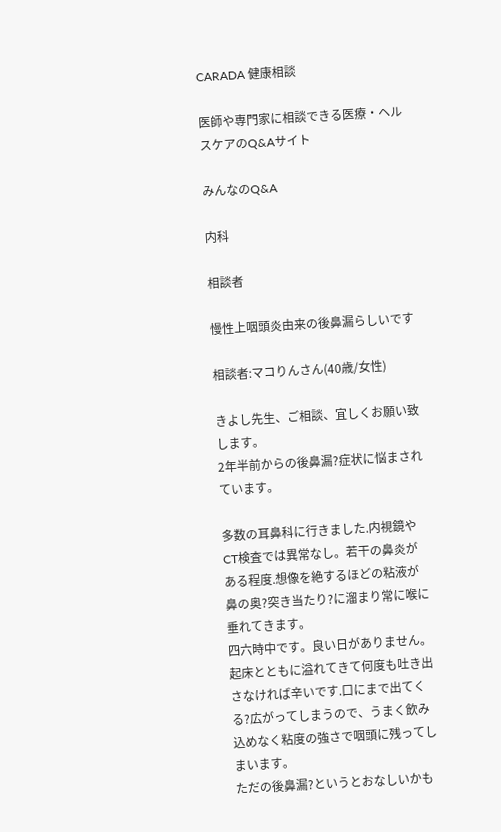CARADA 健康相談

医師や専門家に相談できる医療・ヘルスケアのQ&Aサイト

みんなのQ&A

内科

相談者

慢性上咽頭炎由来の後鼻漏らしいです

相談者:マコりんさん(40歳/女性)

きよし先生、ご相談、宜しくお願い致します。
2年半前からの後鼻漏?症状に悩まされています。

多数の耳鼻科に行きました.内視鏡やCT検査では異常なし。若干の鼻炎がある程度.想像を絶するほどの粘液が鼻の奥?突き当たり?に溜まり常に喉に垂れてきます。
四六時中です。良い日がありません。
起床とともに溢れてきて何度も吐き出さなければ辛いです.口にまで出てくる?広がってしまうので、うまく飲み込めなく粘度の強さで咽頭に残ってしまいます。
ただの後鼻漏?というとおなしいかも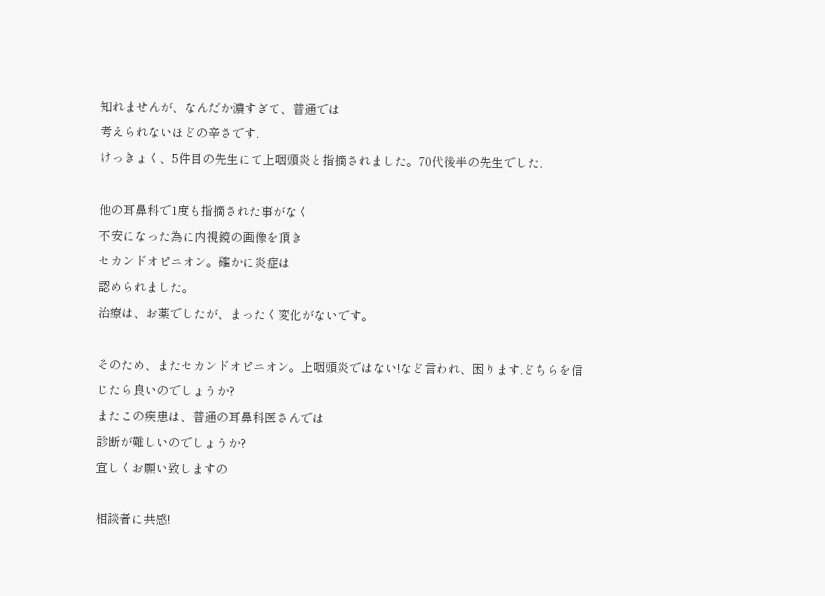知れませんが、なんだか濃すぎて、普通では
考えられないほどの辛さです.
けっきょく、5件目の先生にて上咽頭炎と指摘されました。70代後半の先生でした.

他の耳鼻科で1度も指摘された事がなく
不安になった為に内視鏡の画像を頂き
セカンドオピニオン。確かに炎症は
認められました。
治療は、お薬でしたが、まったく変化がないです。

そのため、またセカンドオピニオン。上咽頭炎ではない!など言われ、困ります.どちらを信じたら良いのでしょうか?
またこの疾患は、普通の耳鼻科医さんでは
診断が難しいのでしょうか?
宜しくお願い致しますの

相談者に共感!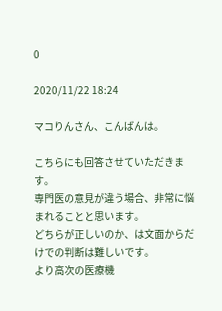0

2020/11/22 18:24

マコりんさん、こんばんは。

こちらにも回答させていただきます。
専門医の意見が違う場合、非常に悩まれることと思います。
どちらが正しいのか、は文面からだけでの判断は難しいです。
より高次の医療機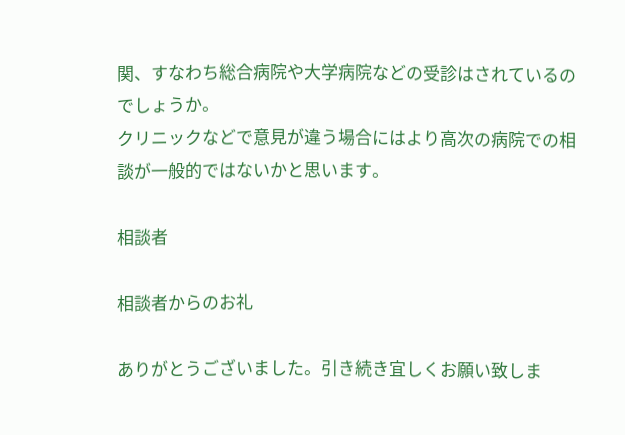関、すなわち総合病院や大学病院などの受診はされているのでしょうか。
クリニックなどで意見が違う場合にはより高次の病院での相談が一般的ではないかと思います。

相談者

相談者からのお礼

ありがとうございました。引き続き宜しくお願い致しま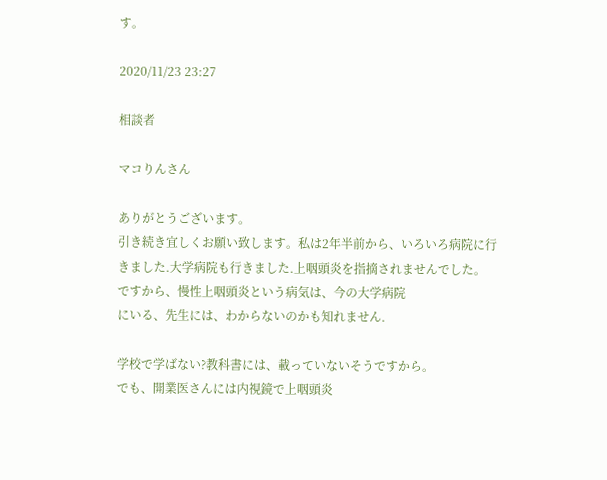す。

2020/11/23 23:27

相談者

マコりんさん

ありがとうございます。
引き続き宜しくお願い致します。私は2年半前から、いろいろ病院に行きました.大学病院も行きました.上咽頭炎を指摘されませんでした。
ですから、慢性上咽頭炎という病気は、今の大学病院
にいる、先生には、わからないのかも知れません.

学校で学ばない?教科書には、載っていないそうですから。
でも、開業医さんには内視鏡で上咽頭炎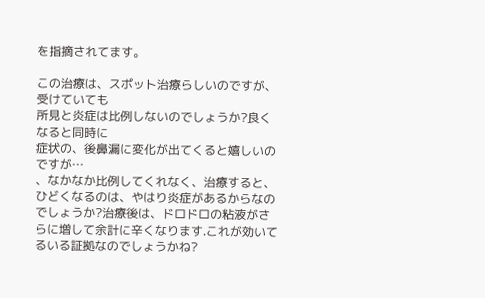を指摘されてます。

この治療は、スポット治療らしいのですが、受けていても
所見と炎症は比例しないのでしょうか?良くなると同時に
症状の、後鼻漏に変化が出てくると嬉しいのですが…
、なかなか比例してくれなく、治療すると、ひどくなるのは、やはり炎症があるからなのでしょうか?治療後は、ドロドロの粘液がさらに増して余計に辛くなります.これが効いてるいる証拠なのでしょうかね?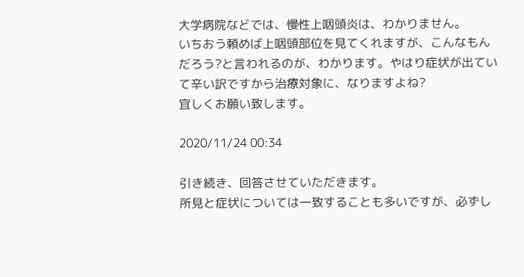大学病院などでは、慢性上咽頭炎は、わかりません。
いちおう頼めば上咽頭部位を見てくれますが、こんなもんだろう?と言われるのが、わかります。やはり症状が出ていて辛い訳ですから治療対象に、なりますよね?
宜しくお願い致します。

2020/11/24 00:34

引き続き、回答させていただきます。
所見と症状については一致することも多いですが、必ずし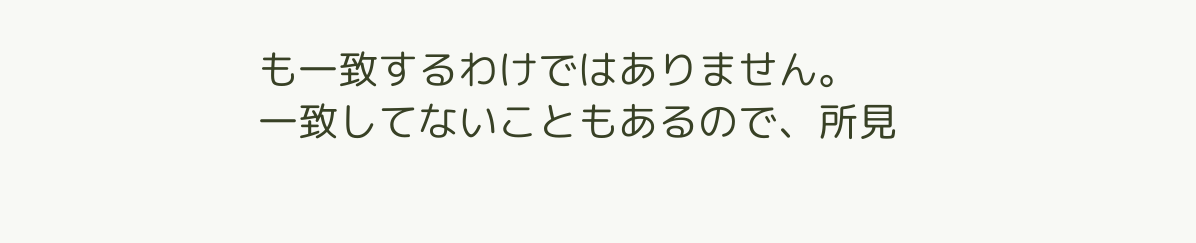も一致するわけではありません。
一致してないこともあるので、所見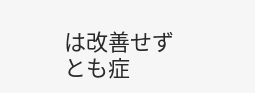は改善せずとも症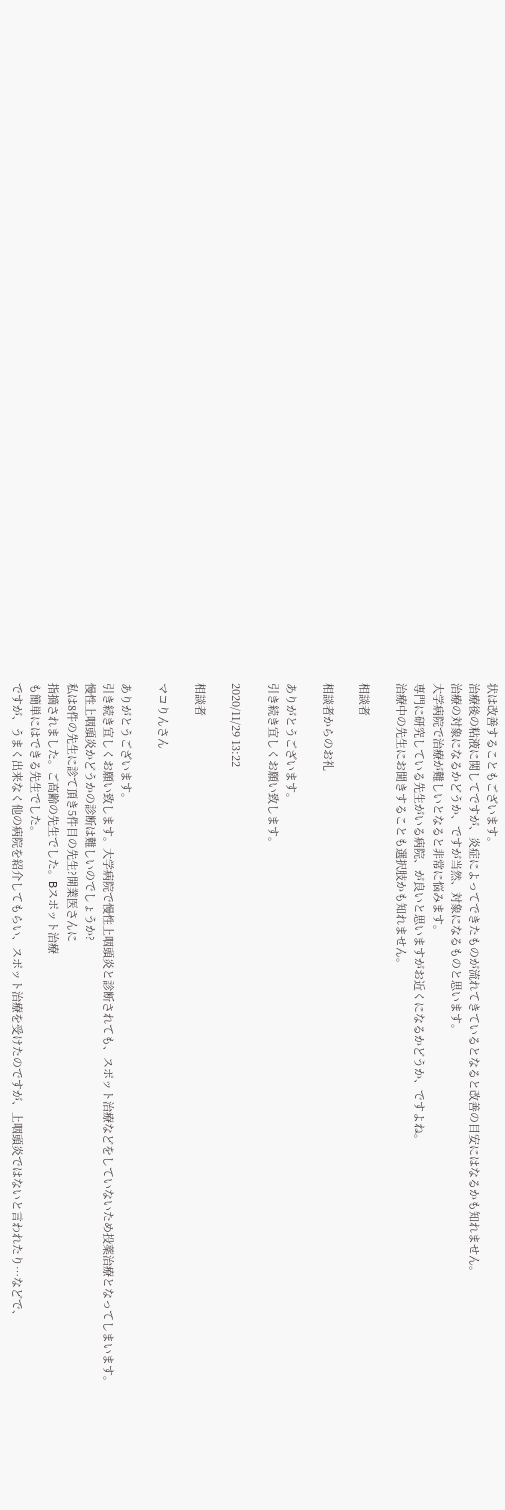状は改善することもございます。
治療後の粘液に関してですが、炎症によってできたものが流れてきているとなると改善の目安にはなるかも知れません。
治療の対象になるかどうか、ですが当然、対象になるものと思います。
大学病院で治療が難しいとなると非常に悩みます。
専門に研究している先生がいる病院、が良いと思いますがお近くになるかどうか、ですよね。
治療中の先生にお聞きすることも選択肢かも知れません。

相談者

相談者からのお礼

ありがとうございます。
引き続き宜しくお願い致します。

2020/11/29 13:22

相談者

マコりんさん

ありがとうございます。
引き続き宜しくお願い致します。大学病院で慢性上咽頭炎と診断されても、スポット治療などをしていないため投薬治療となってしまいます。
慢性上咽頭炎かどうかの診断は難しいのでしょうか?
私は8件の先生に診て頂き5件目の先生?開業医さんに
指摘されました。ご高齢の先生でした。Bスポット治療
も簡単にはできる先生でした。
ですが、うまく出来なく他の病院を紹介してもらい、スポット治療を受けたのですが、上咽頭炎ではないと言われたり…などで、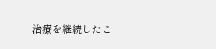治療を継続したこ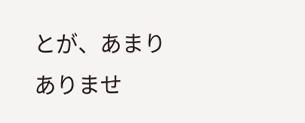とが、あまりありませ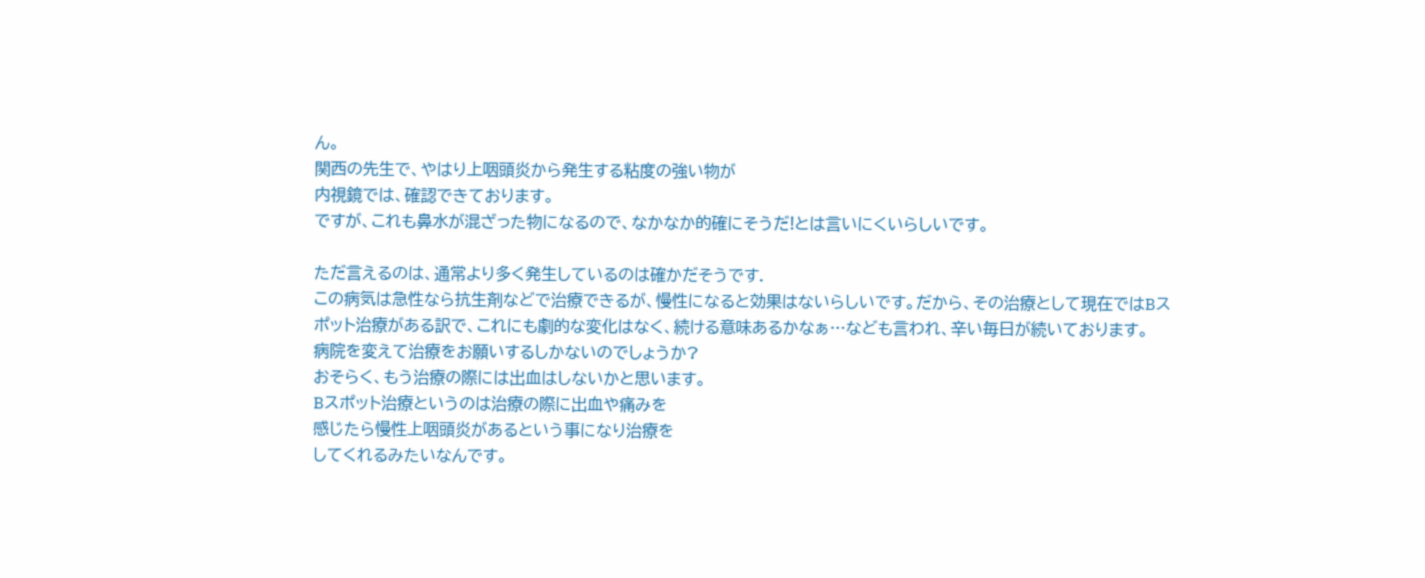ん。
関西の先生で、やはり上咽頭炎から発生する粘度の強い物が
内視鏡では、確認できております。
ですが、これも鼻水が混ざった物になるので、なかなか的確にそうだ!とは言いにくいらしいです。

ただ言えるのは、通常より多く発生しているのは確かだそうです.
この病気は急性なら抗生剤などで治療できるが、慢性になると効果はないらしいです。だから、その治療として現在ではBスポット治療がある訳で、これにも劇的な変化はなく、続ける意味あるかなぁ…なども言われ、辛い毎日が続いております。
病院を変えて治療をお願いするしかないのでしょうか?
おそらく、もう治療の際には出血はしないかと思います。
Bスポット治療というのは治療の際に出血や痛みを
感じたら慢性上咽頭炎があるという事になり治療を
してくれるみたいなんです。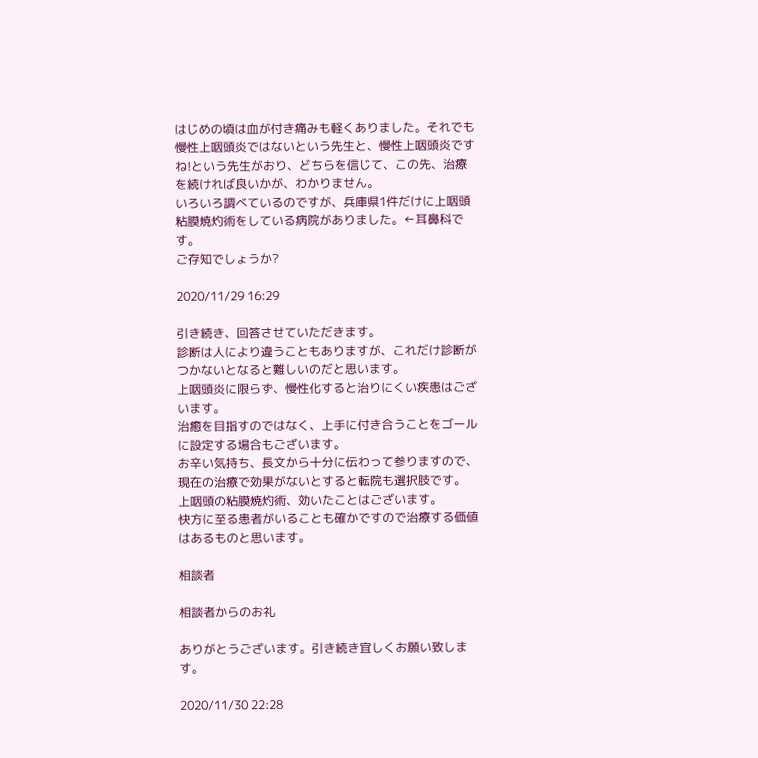はじめの頃は血が付き痛みも軽くありました。それでも慢性上咽頭炎ではないという先生と、慢性上咽頭炎ですね!という先生がおり、どちらを信じて、この先、治療を続ければ良いかが、わかりません。
いろいろ調べているのですが、兵庫県1件だけに上咽頭粘膜焼灼術をしている病院がありました。←耳鼻科です。
ご存知でしょうか?

2020/11/29 16:29

引き続き、回答させていただきます。
診断は人により違うこともありますが、これだけ診断がつかないとなると難しいのだと思います。
上咽頭炎に限らず、慢性化すると治りにくい疾患はございます。
治癒を目指すのではなく、上手に付き合うことをゴールに設定する場合もございます。
お辛い気持ち、長文から十分に伝わって参りますので、現在の治療で効果がないとすると転院も選択肢です。
上咽頭の粘膜焼灼術、効いたことはございます。
快方に至る患者がいることも確かですので治療する価値はあるものと思います。

相談者

相談者からのお礼

ありがとうございます。引き続き宜しくお願い致します。

2020/11/30 22:28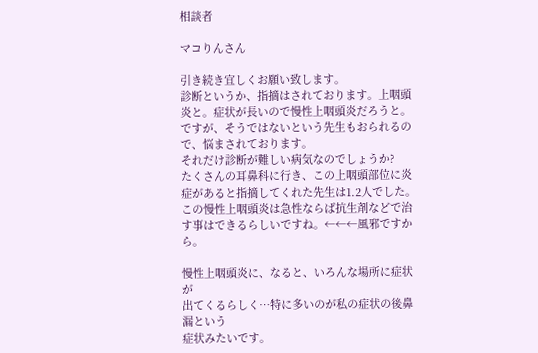相談者

マコりんさん

引き続き宜しくお願い致します。
診断というか、指摘はされております。上咽頭炎と。症状が長いので慢性上咽頭炎だろうと。ですが、そうではないという先生もおられるので、悩まされております。
それだけ診断が難しい病気なのでしょうか?
たくさんの耳鼻科に行き、この上咽頭部位に炎症があると指摘してくれた先生は1.2人でした。この慢性上咽頭炎は急性ならば抗生剤などで治す事はできるらしいですね。←←←風邪ですから。

慢性上咽頭炎に、なると、いろんな場所に症状が
出てくるらしく…特に多いのが私の症状の後鼻漏という
症状みたいです。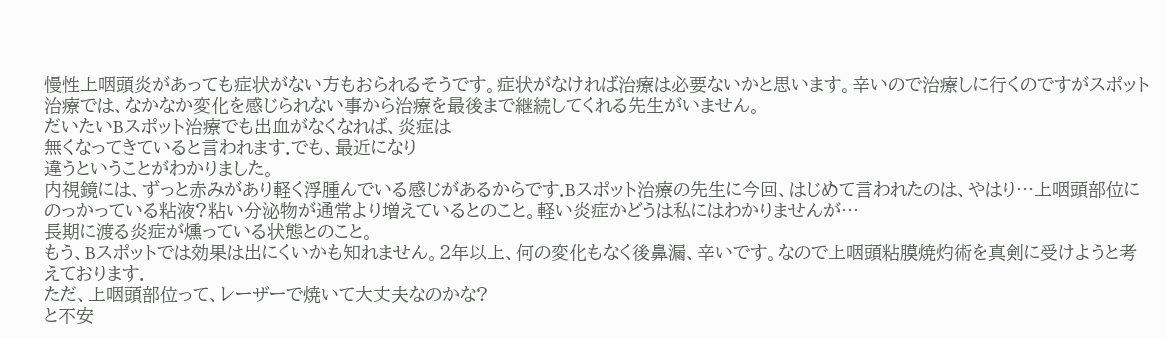慢性上咽頭炎があっても症状がない方もおられるそうです。症状がなければ治療は必要ないかと思います。辛いので治療しに行くのですがスポット治療では、なかなか変化を感じられない事から治療を最後まで継続してくれる先生がいません。
だいたいBスポット治療でも出血がなくなれば、炎症は
無くなってきていると言われます.でも、最近になり
違うということがわかりました。
内視鏡には、ずっと赤みがあり軽く浮腫んでいる感じがあるからです.Bスポット治療の先生に今回、はじめて言われたのは、やはり…上咽頭部位にのっかっている粘液?粘い分泌物が通常より増えているとのこと。軽い炎症かどうは私にはわかりませんが…
長期に渡る炎症が燻っている状態とのこと。
もう、Bスポットでは効果は出にくいかも知れません。2年以上、何の変化もなく後鼻漏、辛いです。なので上咽頭粘膜焼灼術を真剣に受けようと考えております.
ただ、上咽頭部位って、レーザーで焼いて大丈夫なのかな?
と不安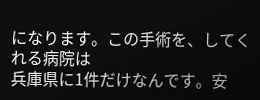になります。この手術を、してくれる病院は
兵庫県に1件だけなんです。安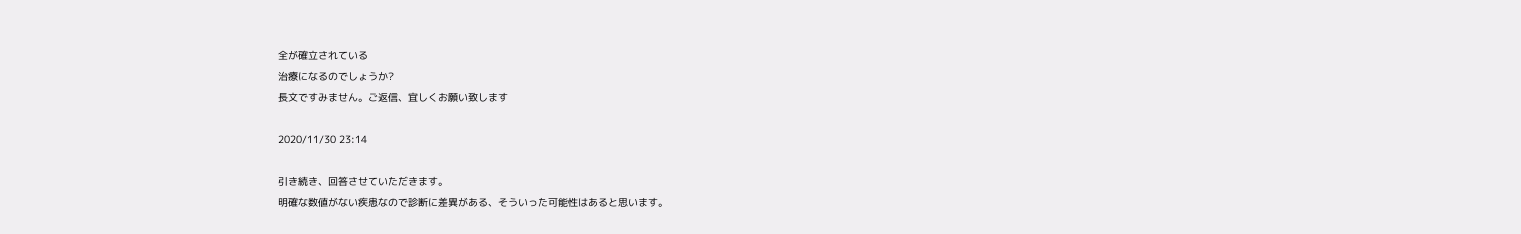全が確立されている
治療になるのでしょうか?
長文ですみません。ご返信、宜しくお願い致します

2020/11/30 23:14

引き続き、回答させていただきます。
明確な数値がない疾患なので診断に差異がある、そういった可能性はあると思います。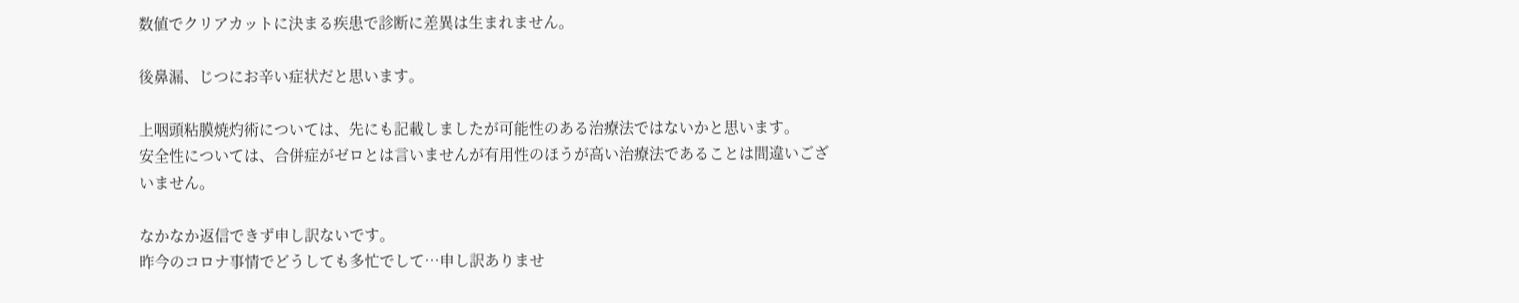数値でクリアカットに決まる疾患で診断に差異は生まれません。

後鼻漏、じつにお辛い症状だと思います。

上咽頭粘膜焼灼術については、先にも記載しましたが可能性のある治療法ではないかと思います。
安全性については、合併症がゼロとは言いませんが有用性のほうが高い治療法であることは間違いございません。

なかなか返信できず申し訳ないです。
昨今のコロナ事情でどうしても多忙でして…申し訳ありませ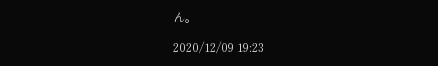ん。

2020/12/09 19:23